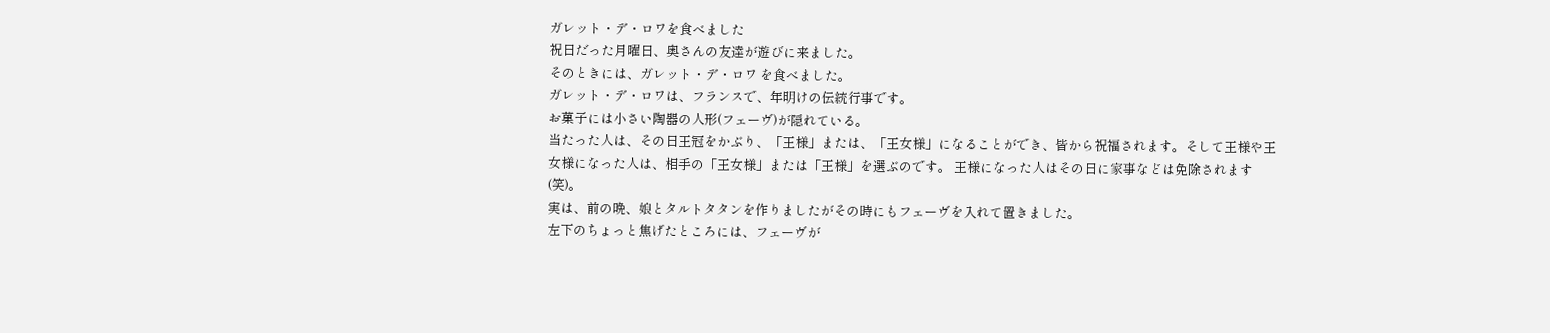ガレット・デ・ロワを食べました
祝日だった月曜日、奥さんの友達が遊びに来ました。
そのときには、ガレット・デ・ロワ を食べました。
ガレット・デ・ロワは、フランスで、年明けの伝統行事です。
お菓子には小さい陶器の人形(フェーヴ)が隠れている。
当たった人は、その日王冠をかぶり、「王様」または、「王女様」になることができ、皆から祝福されます。そして王様や王女様になった人は、相手の「王女様」または「王様」を選ぶのです。 王様になった人はその日に家事などは免除されます(笑)。
実は、前の晩、娘とタルトタタンを作りましたがその時にもフェーヴを入れて置きました。
左下のちょっと焦げたところには、フェーヴが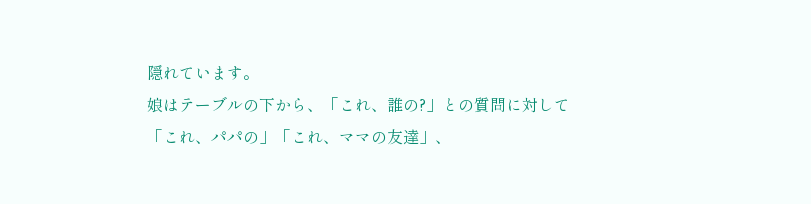隠れています。
娘はテーブルの下から、「これ、誰の?」との質問に対して
「これ、パパの」「これ、ママの友達」、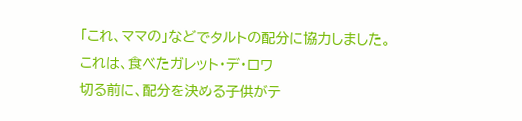「これ、ママの」などでタルトの配分に協力しました。
これは、食べたガレット・デ・ロワ
切る前に、配分を決める子供がテ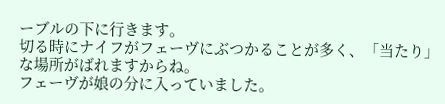ーブルの下に行きます。
切る時にナイフがフェーヴにぶつかることが多く、「当たり」な場所がばれますからね。
フェーヴが娘の分に入っていました。